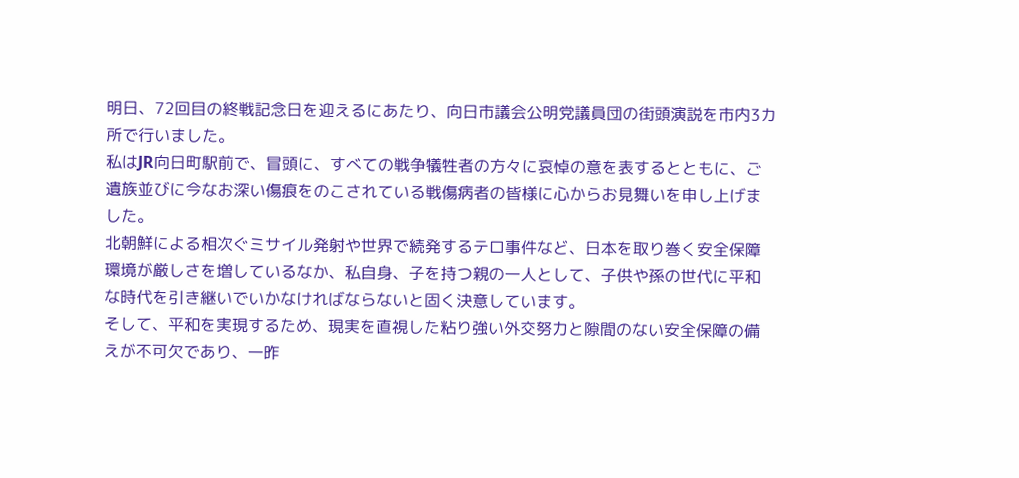明日、72回目の終戦記念日を迎えるにあたり、向日市議会公明党議員団の街頭演説を市内3カ所で行いました。
私はJR向日町駅前で、冒頭に、すべての戦争犠牲者の方々に哀悼の意を表するとともに、ご遺族並びに今なお深い傷痕をのこされている戦傷病者の皆様に心からお見舞いを申し上げました。
北朝鮮による相次ぐミサイル発射や世界で続発するテロ事件など、日本を取り巻く安全保障環境が厳しさを増しているなか、私自身、子を持つ親の一人として、子供や孫の世代に平和な時代を引き継いでいかなければならないと固く決意しています。
そして、平和を実現するため、現実を直視した粘り強い外交努力と隙間のない安全保障の備えが不可欠であり、一昨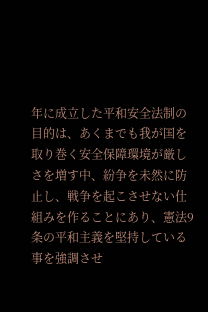年に成立した平和安全法制の目的は、あくまでも我が国を取り巻く安全保障環境が厳しさを増す中、紛争を未然に防止し、戦争を起こさせない仕組みを作ることにあり、憲法9条の平和主義を堅持している事を強調させ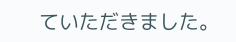ていただきました。